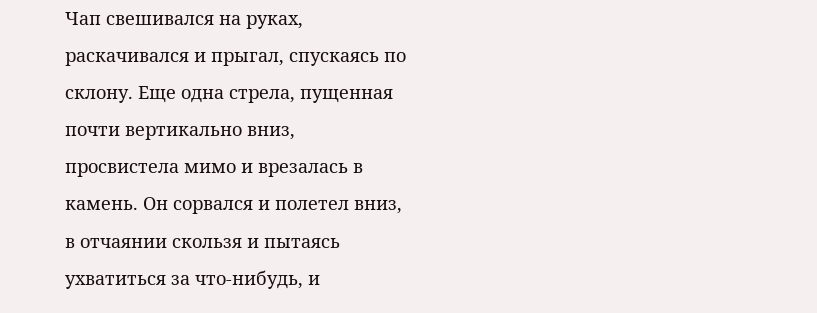Чап свешивался на руках, раскачивался и прыгал, спускаясь по склону. Еще одна стрела, пущенная почти вертикально вниз, просвистела мимо и врезалась в камень. Он сорвался и полетел вниз, в отчаянии скользя и пытаясь ухватиться за что-нибудь, и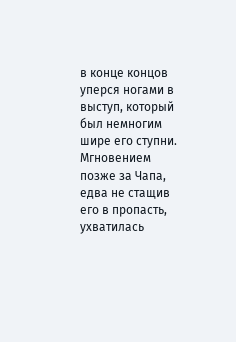в конце концов уперся ногами в выступ, который был немногим шире его ступни. Мгновением позже за Чапа, едва не стащив его в пропасть, ухватилась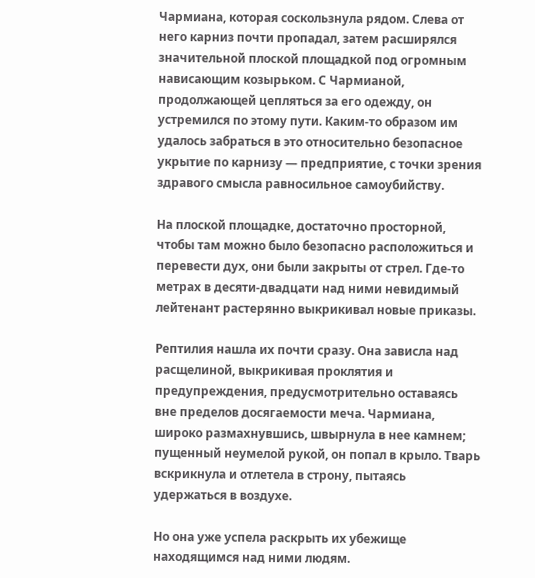Чармиана, которая соскользнула рядом. Слева от него карниз почти пропадал, затем расширялся значительной плоской площадкой под огромным нависающим козырьком. С Чармианой, продолжающей цепляться за его одежду, он устремился по этому пути. Каким-то образом им удалось забраться в это относительно безопасное укрытие по карнизу — предприятие, с точки зрения здравого смысла равносильное самоубийству.

На плоской площадке, достаточно просторной, чтобы там можно было безопасно расположиться и перевести дух, они были закрыты от стрел. Где-то метрах в десяти-двадцати над ними невидимый лейтенант растерянно выкрикивал новые приказы.

Рептилия нашла их почти сразу. Она зависла над расщелиной, выкрикивая проклятия и предупреждения, предусмотрительно оставаясь вне пределов досягаемости меча. Чармиана, широко размахнувшись, швырнула в нее камнем; пущенный неумелой рукой, он попал в крыло. Тварь вскрикнула и отлетела в строну, пытаясь удержаться в воздухе.

Но она уже успела раскрыть их убежище находящимся над ними людям.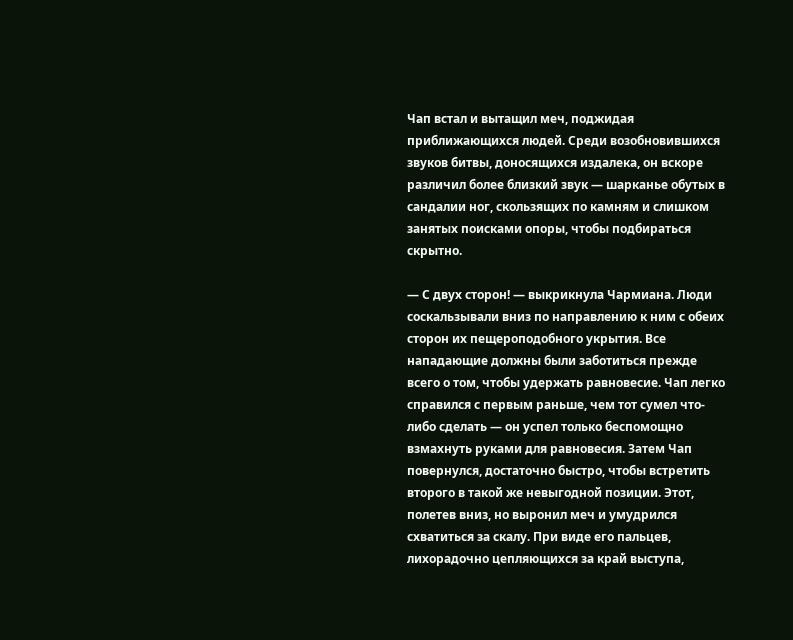Чап встал и вытащил меч, поджидая приближающихся людей. Среди возобновившихся звуков битвы, доносящихся издалека, он вскоре различил более близкий звук — шарканье обутых в сандалии ног, скользящих по камням и слишком занятых поисками опоры, чтобы подбираться скрытно.

— С двух сторон! — выкрикнула Чармиана. Люди соскальзывали вниз по направлению к ним с обеих сторон их пещероподобного укрытия. Все нападающие должны были заботиться прежде всего о том, чтобы удержать равновесие. Чап легко справился с первым раньше, чем тот сумел что-либо сделать — он успел только беспомощно взмахнуть руками для равновесия. Затем Чап повернулся, достаточно быстро, чтобы встретить второго в такой же невыгодной позиции. Этот, полетев вниз, но выронил меч и умудрился схватиться за скалу. При виде его пальцев, лихорадочно цепляющихся за край выступа,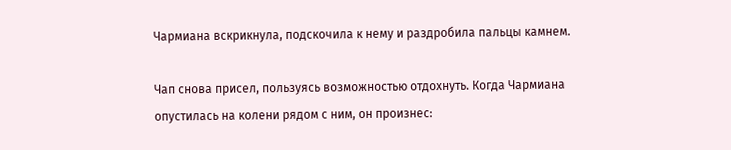Чармиана вскрикнула, подскочила к нему и раздробила пальцы камнем.

Чап снова присел, пользуясь возможностью отдохнуть. Когда Чармиана опустилась на колени рядом с ним, он произнес: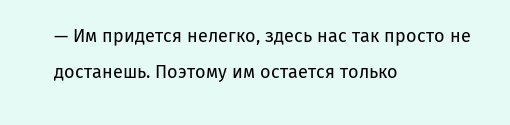— Им придется нелегко, здесь нас так просто не достанешь. Поэтому им остается только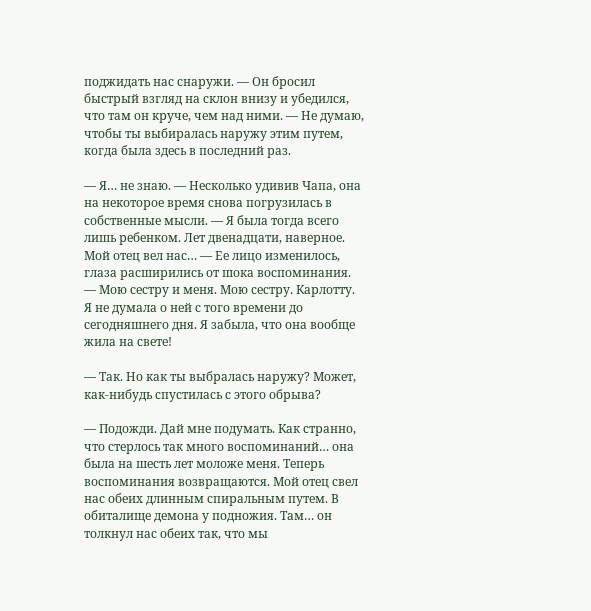поджидать нас снаружи. — Он бросил быстрый взгляд на склон внизу и убедился, что там он круче, чем над ними. — Не думаю, чтобы ты выбиралась наружу этим путем, когда была здесь в последний раз.

— Я… не знаю. — Несколько удивив Чапа, она на некоторое время снова погрузилась в собственные мысли. — Я была тогда всего лишь ребенком. Лет двенадцати, наверное. Мой отец вел нас… — Ее лицо изменилось, глаза расширились от шока воспоминания. — Мою сестру и меня. Мою сестру. Карлотту. Я не думала о ней с того времени до сегодняшнего дня. Я забыла, что она вообще жила на свете!

— Так. Но как ты выбралась наружу? Может, как-нибудь спустилась с этого обрыва?

— Подожди. Дай мне подумать. Как странно, что стерлось так много воспоминаний… она была на шесть лет моложе меня. Теперь воспоминания возвращаются. Мой отец свел нас обеих длинным спиральным путем. В обиталище демона у подножия. Там… он толкнул нас обеих так, что мы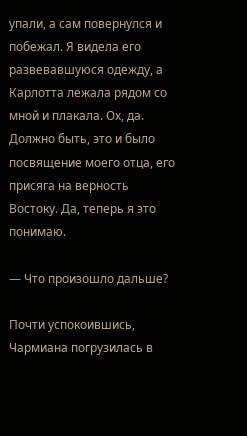упали, а сам повернулся и побежал. Я видела его развевавшуюся одежду, а Карлотта лежала рядом со мной и плакала. Ох, да. Должно быть, это и было посвящение моего отца, его присяга на верность Востоку. Да, теперь я это понимаю.

— Что произошло дальше?

Почти успокоившись, Чармиана погрузилась в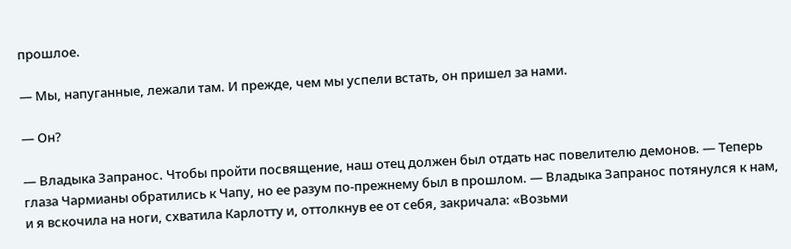прошлое.

— Мы, напуганные, лежали там. И прежде, чем мы успели встать, он пришел за нами.

— Он?

— Владыка Запранос. Чтобы пройти посвящение, наш отец должен был отдать нас повелителю демонов. — Теперь глаза Чармианы обратились к Чапу, но ее разум по-прежнему был в прошлом. — Владыка Запранос потянулся к нам, и я вскочила на ноги, схватила Карлотту и, оттолкнув ее от себя, закричала: «Возьми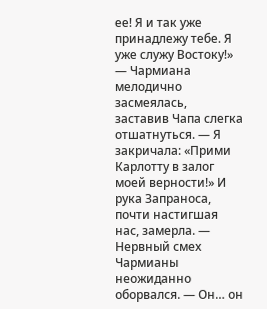ее! Я и так уже принадлежу тебе. Я уже служу Востоку!» — Чармиана мелодично засмеялась, заставив Чапа слегка отшатнуться. — Я закричала: «Прими Карлотту в залог моей верности!» И рука Запраноса, почти настигшая нас, замерла. — Нервный смех Чармианы неожиданно оборвался. — Он… он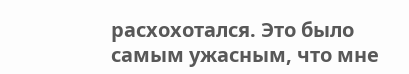расхохотался. Это было самым ужасным, что мне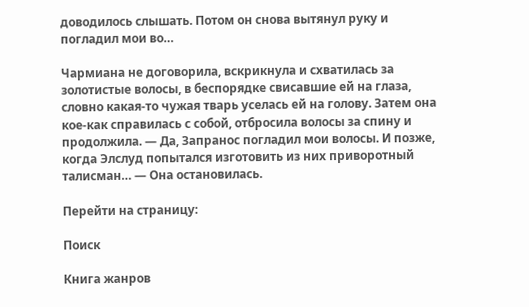доводилось слышать. Потом он снова вытянул руку и погладил мои во…

Чармиана не договорила, вскрикнула и схватилась за золотистые волосы, в беспорядке свисавшие ей на глаза, словно какая-то чужая тварь уселась ей на голову. Затем она кое-как справилась с собой, отбросила волосы за спину и продолжила. — Да, Запранос погладил мои волосы. И позже, когда Элслуд попытался изготовить из них приворотный талисман… — Она остановилась.

Перейти на страницу:

Поиск

Книга жанров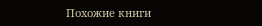Похожие книги